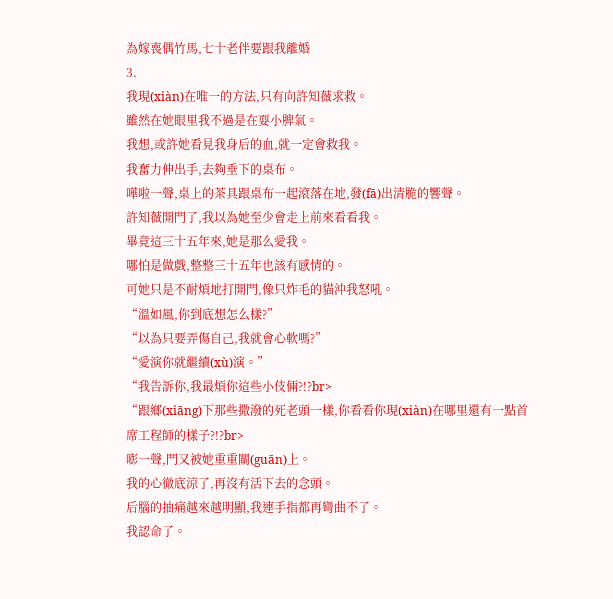為嫁喪偶竹馬,七十老伴要跟我離婚
3.
我現(xiàn)在唯一的方法,只有向許知薇求救。
雖然在她眼里我不過是在耍小脾氣。
我想,或許她看見我身后的血,就一定會救我。
我奮力伸出手,去夠垂下的桌布。
嘩啦一聲,桌上的茶具跟桌布一起滾落在地,發(fā)出清脆的響聲。
許知薇開門了,我以為她至少會走上前來看看我。
畢竟這三十五年來,她是那么愛我。
哪怕是做戲,整整三十五年也該有感情的。
可她只是不耐煩地打開門,像只炸毛的貓沖我怒吼。
“溫如風,你到底想怎么樣?”
“以為只要弄傷自己,我就會心軟嗎?”
“愛演你就繼續(xù)演。”
“我告訴你,我最煩你這些小伎倆?!?br>
“跟鄉(xiāng)下那些撒潑的死老頭一樣,你看看你現(xiàn)在哪里還有一點首席工程師的樣子?!?br>
嘭一聲,門又被她重重關(guān)上。
我的心徹底涼了,再沒有活下去的念頭。
后腦的抽痛越來越明顯,我連手指都再彎曲不了。
我認命了。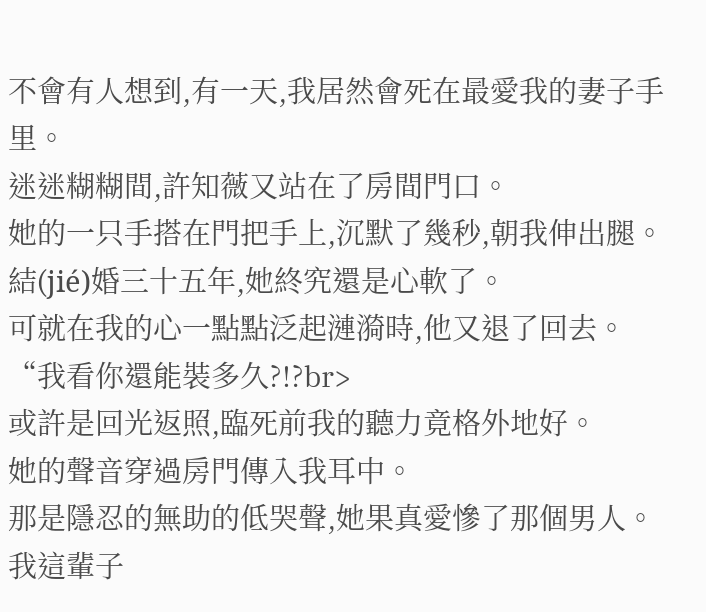不會有人想到,有一天,我居然會死在最愛我的妻子手里。
迷迷糊糊間,許知薇又站在了房間門口。
她的一只手搭在門把手上,沉默了幾秒,朝我伸出腿。
結(jié)婚三十五年,她終究還是心軟了。
可就在我的心一點點泛起漣漪時,他又退了回去。
“我看你還能裝多久?!?br>
或許是回光返照,臨死前我的聽力竟格外地好。
她的聲音穿過房門傳入我耳中。
那是隱忍的無助的低哭聲,她果真愛慘了那個男人。
我這輩子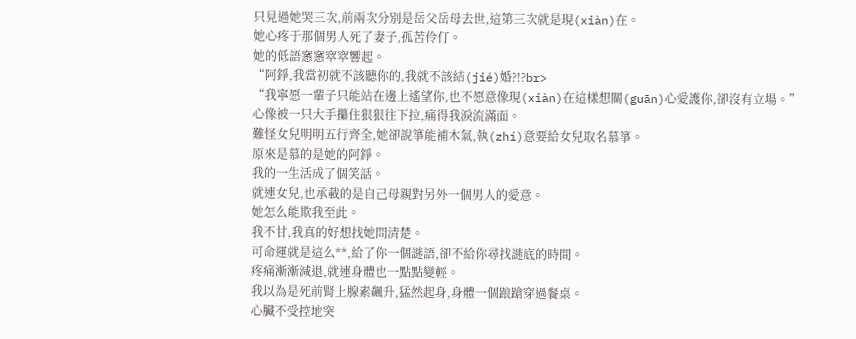只見過她哭三次,前兩次分別是岳父岳母去世,這第三次就是現(xiàn)在。
她心疼于那個男人死了妻子,孤苦伶仃。
她的低語窸窸窣窣響起。
“阿錚,我當初就不該聽你的,我就不該結(jié)婚?!?br>
“我寧愿一輩子只能站在邊上遙望你,也不愿意像現(xiàn)在這樣想關(guān)心愛護你,卻沒有立場。”
心像被一只大手攥住狠狠往下拉,痛得我淚流滿面。
難怪女兒明明五行齊全,她卻說箏能補木氣,執(zhí)意要給女兒取名慕箏。
原來是慕的是她的阿錚。
我的一生活成了個笑話。
就連女兒,也承載的是自己母親對另外一個男人的愛意。
她怎么能欺我至此。
我不甘,我真的好想找她問清楚。
可命運就是這么**,給了你一個謎語,卻不給你尋找謎底的時間。
疼痛漸漸減退,就連身體也一點點變輕。
我以為是死前腎上腺素飆升,猛然起身,身體一個踉蹌穿過餐桌。
心臟不受控地突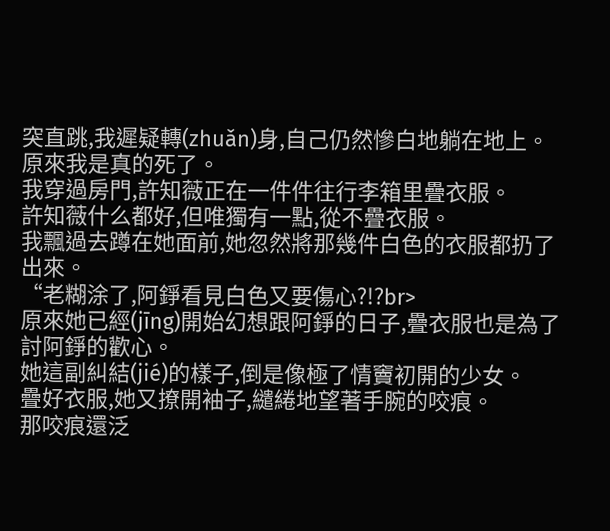突直跳,我遲疑轉(zhuǎn)身,自己仍然慘白地躺在地上。
原來我是真的死了。
我穿過房門,許知薇正在一件件往行李箱里疊衣服。
許知薇什么都好,但唯獨有一點,從不疊衣服。
我飄過去蹲在她面前,她忽然將那幾件白色的衣服都扔了出來。
“老糊涂了,阿錚看見白色又要傷心?!?br>
原來她已經(jīng)開始幻想跟阿錚的日子,疊衣服也是為了討阿錚的歡心。
她這副糾結(jié)的樣子,倒是像極了情竇初開的少女。
疊好衣服,她又撩開袖子,繾綣地望著手腕的咬痕。
那咬痕還泛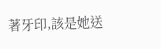著牙印,該是她送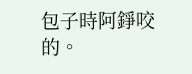包子時阿錚咬的。